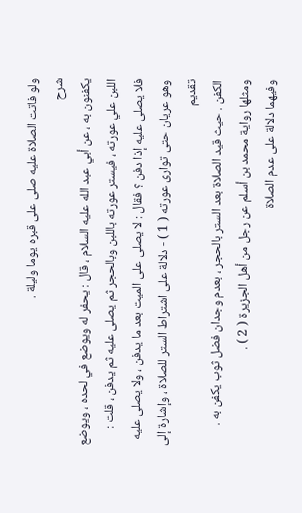ولو فاتت الصلاة عليه صلى على قبره يوما وليلة .
شرح
يكفنون به ، عن أبي عبد الله عليه السلام ، قال : يحفر له ويوضع في لحده ، ويوضع
اللبن علي عورته ، فيستر عورته باللبن وبالحجر ثم يصلى عليه ثم يدفن ، قلت :
فلا يصلى عليه إذا دفن ؟ فقال : لا يصلى على الميت بعد ما يدفن ، ولا يصلى عليه
وهو عريان حتى توارى عورته ( 1 ) - دلالة على اشتراط الستر للصلاة ، وإشارة إلى تقديم
الكفن . حيث قيد الصلاة بعد الستر بالحجر ، بعدم وجدان فضل ثوب يكفن به .
ومثلها رواية محمد بن أسلم عن رجل من أهل الجزيرة ( 2 ) .
وفيهما دلالة على عدم الصلاة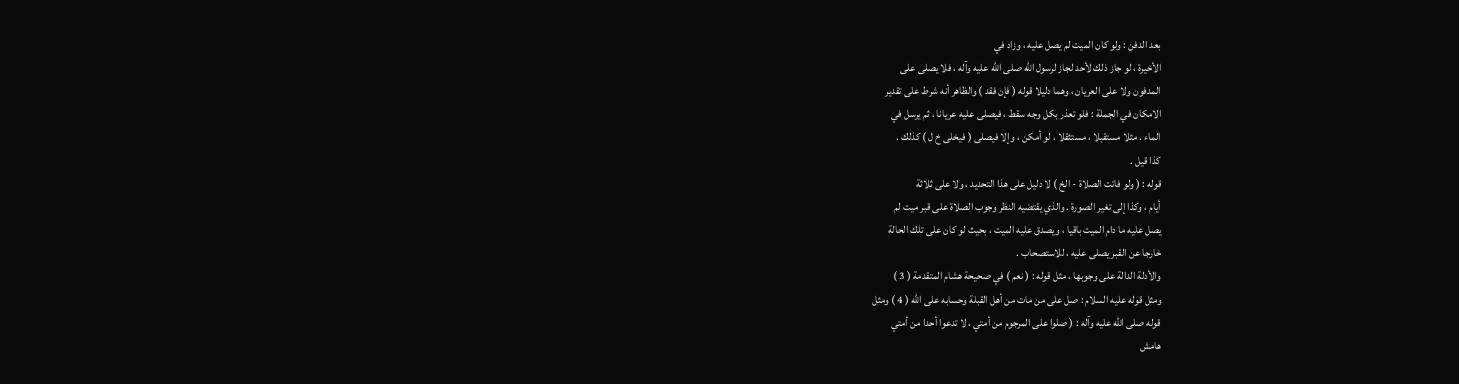بعد الدفن : ولو كان الميت لم يصل عليه ، وزاد في
الأخيرة ، لو جاز ذلك لأحد لجاز لرسول الله صلى الله عليه وآله ، فلا يصلى على
المدفون ولا على العريان ، وهما دليلا قوله ( فإن فقد ) والظاهر أنه شرط على تقدير
الامكان في الجملة : فلو تعذر بكل وجه سقط ، فيصلى عليه عريانا ، ثم يرسل في
الماء . مثلا مستقبلا ، مستثقلا ، لو أمكن ، وإلا فيصلى ( فيخلى خ ل ) كذلك .
كذا قيل .
قوله : ( ولو فاتت الصلاة - الخ ) لا دليل على هذا التحديد ، ولا على ثلاثة
أيام ، وكذا إلى تغير الصورة . والذي يقتضيه النظر وجوب الصلاة على قبر ميت لم
يصل عليه ما دام الميت باقيا ، ويصدق عليه الميت ، بحيث لو كان على تلك الحالة
خارجا عن القبر يصلى عليه ، للاستصحاب .
والأدلة الدالة على وجوبها ، مثل قوله : ( نعم ) في صحيحة هشام المتقدمة ( 3 )
ومثل قوله عليه السلام : صل على من مات من أهل القبلة وحسابه على الله ( 4 ) ومثل
قوله صلى الله عليه وآله : ( صلوا على المرجوم من أمتي ، لا تدعوا أحدا من أمتي
هامش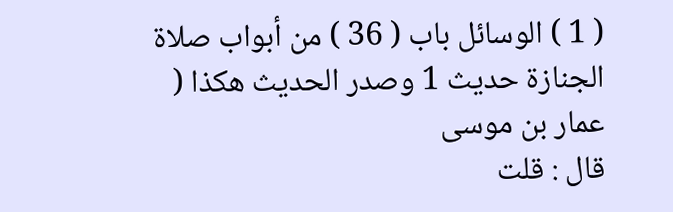( 1 ) الوسائل باب ( 36 ) من أبواب صلاة الجنازة حديث 1 وصدر الحديث هكذا ( عمار بن موسى
قال : قلت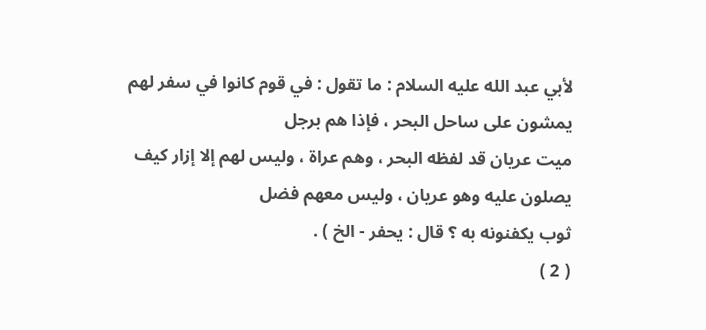لأبي عبد الله عليه السلام : ما تقول : في قوم كانوا في سفر لهم يمشون على ساحل البحر ، فإذا هم برجل
ميت عريان قد لفظه البحر ، وهم عراة ، وليس لهم إلا إزار كيف يصلون عليه وهو عريان ، وليس معهم فضل
ثوب يكفنونه به ؟ قال : يحفر - الخ ) .
( 2 )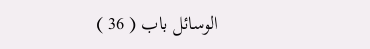الوسائل باب ( 36 )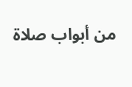من أبواب صلاة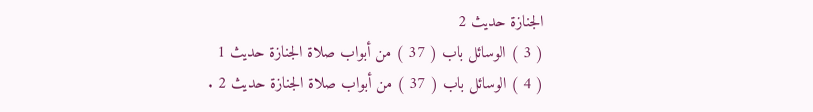الجنازة حديث 2
( 3 ) الوسائل باب ( 37 ) من أبواب صلاة الجنازة حديث 1
( 4 ) الوسائل باب ( 37 ) من أبواب صلاة الجنازة حديث 2 .